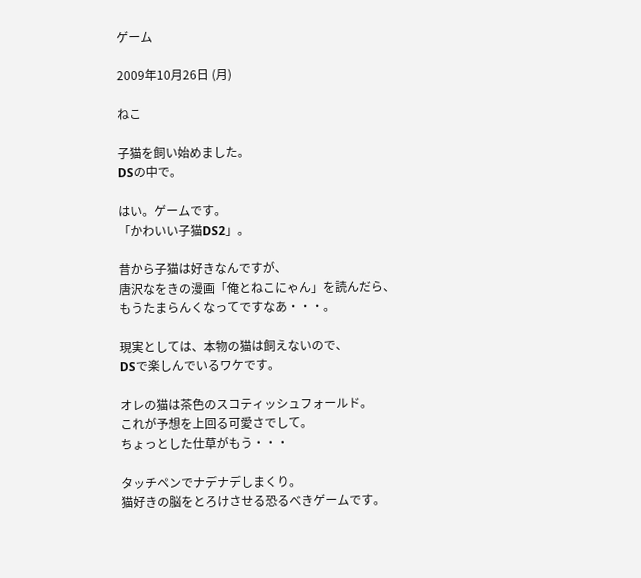ゲーム

2009年10月26日 (月)

ねこ

子猫を飼い始めました。
DSの中で。

はい。ゲームです。
「かわいい子猫DS2」。

昔から子猫は好きなんですが、
唐沢なをきの漫画「俺とねこにゃん」を読んだら、
もうたまらんくなってですなあ・・・。

現実としては、本物の猫は飼えないので、
DSで楽しんでいるワケです。

オレの猫は茶色のスコティッシュフォールド。
これが予想を上回る可愛さでして。
ちょっとした仕草がもう・・・

タッチペンでナデナデしまくり。
猫好きの脳をとろけさせる恐るべきゲームです。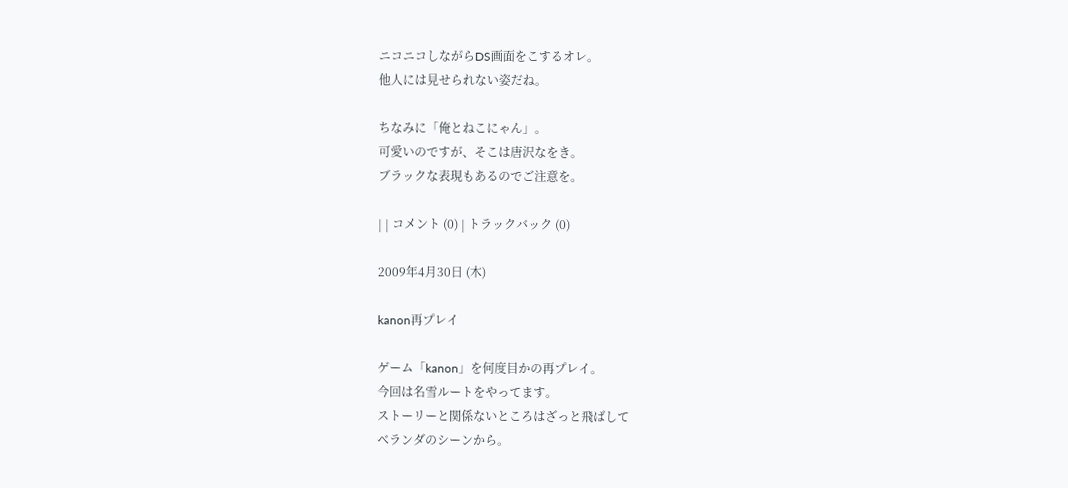ニコニコしながらDS画面をこするオレ。
他人には見せられない姿だね。

ちなみに「俺とねこにゃん」。
可愛いのですが、そこは唐沢なをき。
ブラックな表現もあるのでご注意を。

| | コメント (0) | トラックバック (0)

2009年4月30日 (木)

kanon再プレイ

ゲーム「kanon」を何度目かの再プレイ。
今回は名雪ルートをやってます。
ストーリーと関係ないところはざっと飛ばして
ベランダのシーンから。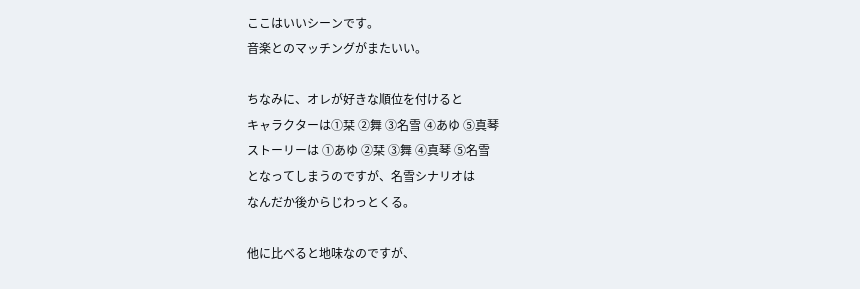ここはいいシーンです。
音楽とのマッチングがまたいい。

ちなみに、オレが好きな順位を付けると
キャラクターは①栞 ②舞 ③名雪 ④あゆ ⑤真琴
ストーリーは ①あゆ ②栞 ③舞 ④真琴 ⑤名雪
となってしまうのですが、名雪シナリオは
なんだか後からじわっとくる。

他に比べると地味なのですが、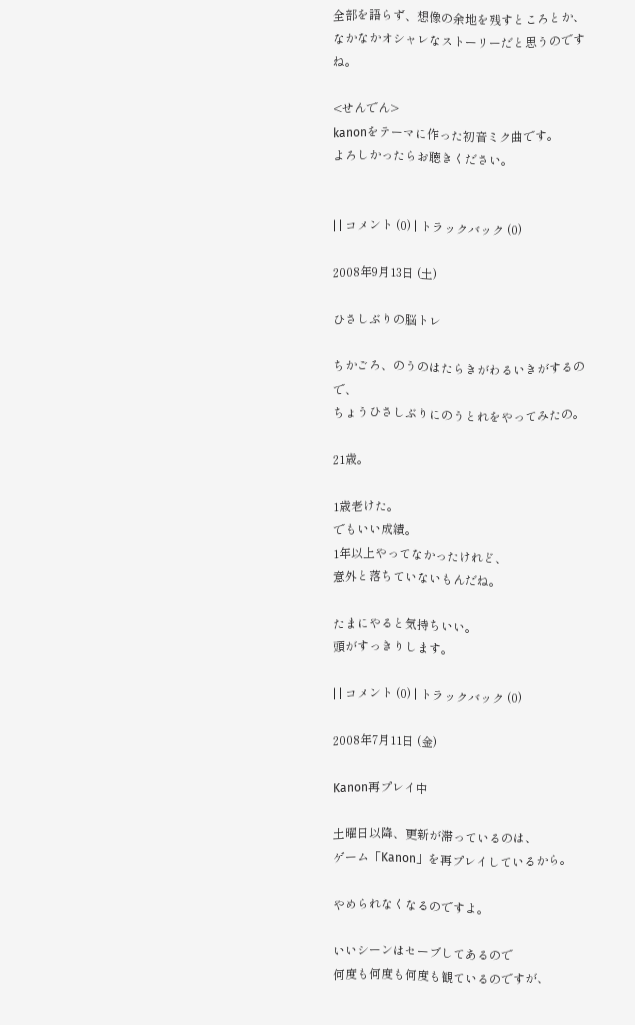全部を語らず、想像の余地を残すところとか、
なかなかオシャレなストーリーだと思うのですね。

<せんでん>
kanonをテーマに作った初音ミク曲です。
よろしかったらお聴きください。


| | コメント (0) | トラックバック (0)

2008年9月13日 (土)

ひさしぶりの脳トレ

ちかごろ、のうのはたらきがわるいきがするので、
ちょうひさしぶりにのうとれをやってみたの。

21歳。

1歳老けた。
でもいい成績。
1年以上やってなかったけれど、
意外と落ちていないもんだね。

たまにやると気持ちいい。
頭がすっきりします。

| | コメント (0) | トラックバック (0)

2008年7月11日 (金)

Kanon再プレイ中

土曜日以降、更新が滞っているのは、
ゲーム「Kanon」を再プレイしているから。

やめられなくなるのですよ。

いいシーンはセーブしてあるので
何度も何度も何度も観ているのですが、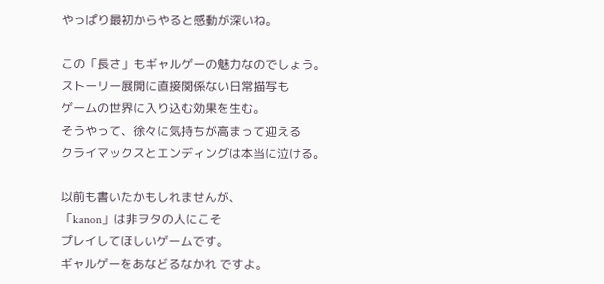やっぱり最初からやると感動が深いね。

この「長さ」もギャルゲーの魅力なのでしょう。
ストーリー展開に直接関係ない日常描写も
ゲームの世界に入り込む効果を生む。
そうやって、徐々に気持ちが高まって迎える
クライマックスとエンディングは本当に泣ける。

以前も書いたかもしれませんが、
「kanon」は非ヲタの人にこそ
プレイしてほしいゲームです。
ギャルゲーをあなどるなかれ ですよ。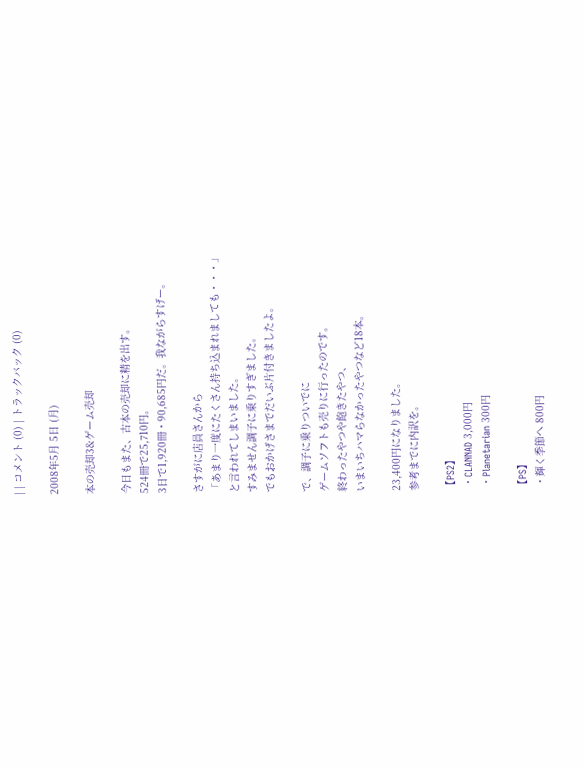| | コメント (0) | トラックバック (0)

2008年5月 5日 (月)

本の売却3&ゲーム売却

今日もまた、古本の売却に精を出す。
524冊で25,710円。
3日で1,920冊・90,685円だ。我ながらすげー。

さすがに店員さんから
「あまり一度にたくさん持ち込まれましても・・・」
と言われてしまいました。
すみません調子に乗りすぎました。
でもおかげさまでだいぶ片付きましたよ。

で、調子に乗りついでに
ゲームソフトも売りに行ったのです。
終わったやつや飽きたやつ、
いまいちハマらなかったやつなど18本。

23,400円になりました。
参考までに内訳を。

【PS2】
 ・CLANNAD 3,000円
 ・Planetarian 300円

【PS】
 ・輝く季節へ 800円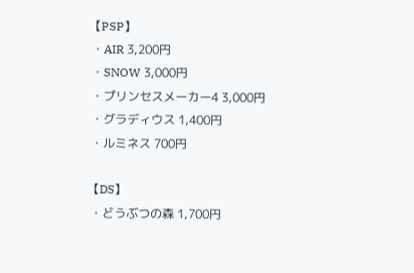【PSP】
 ・AIR 3,200円
 ・SNOW 3,000円
 ・プリンセスメーカー4 3,000円
 ・グラディウス 1,400円
 ・ルミネス 700円

【DS】
 ・どうぶつの森 1,700円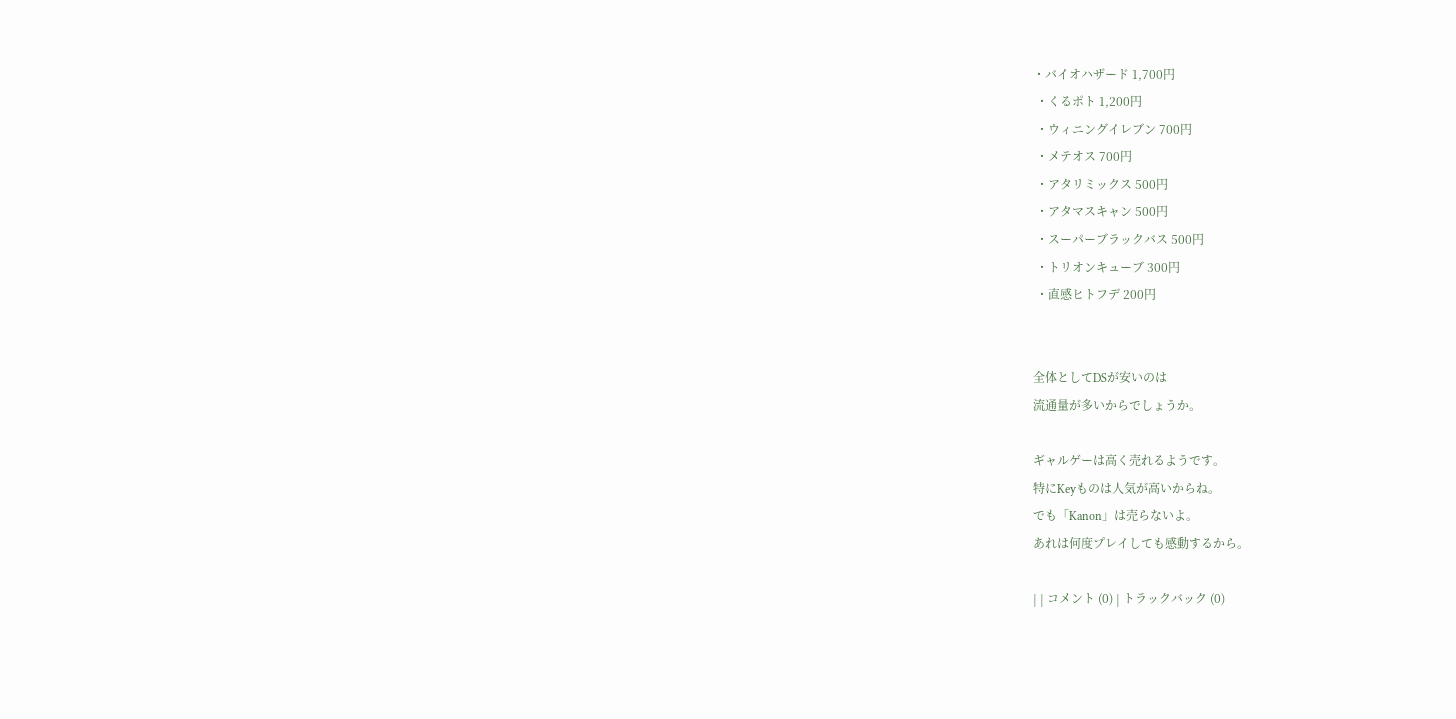・バイオハザード 1,700円
 ・くるポト 1,200円
 ・ウィニングイレブン 700円
 ・メテオス 700円
 ・アタリミックス 500円
 ・アタマスキャン 500円
 ・スーパーブラックバス 500円
 ・トリオンキューブ 300円
 ・直感ヒトフデ 200円


全体としてDSが安いのは
流通量が多いからでしょうか。

ギャルゲーは高く売れるようです。
特にKeyものは人気が高いからね。
でも「Kanon」は売らないよ。
あれは何度プレイしても感動するから。

| | コメント (0) | トラックバック (0)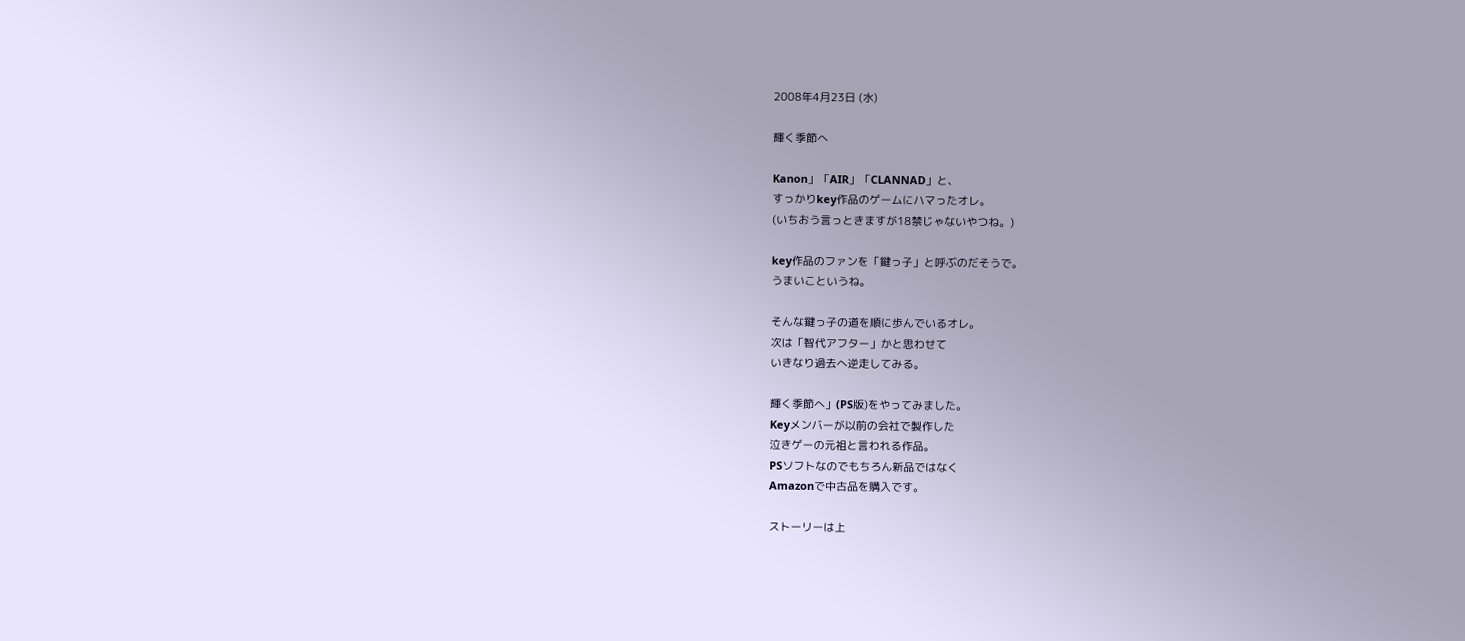2008年4月23日 (水)

輝く季節へ

Kanon」「AIR」「CLANNAD」と、
すっかりkey作品のゲームにハマったオレ。
(いちおう言っときますが18禁じゃないやつね。)

key作品のファンを「鍵っ子」と呼ぶのだそうで。
うまいこというね。

そんな鍵っ子の道を順に歩んでいるオレ。
次は「智代アフター」かと思わせて
いきなり過去へ逆走してみる。

輝く季節へ」(PS版)をやってみました。
Keyメンバーが以前の会社で製作した
泣きゲーの元祖と言われる作品。
PSソフトなのでもちろん新品ではなく
Amazonで中古品を購入です。

ストーリーは上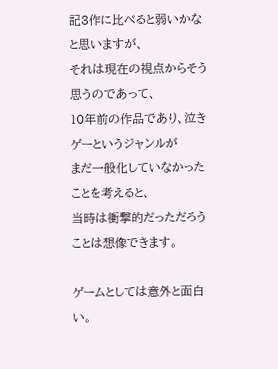記3作に比べると弱いかなと思いますが、
それは現在の視点からそう思うのであって、
10年前の作品であり、泣きゲーというジャンルが
まだ一般化していなかったことを考えると、
当時は衝撃的だっただろうことは想像できます。

ゲームとしては意外と面白い。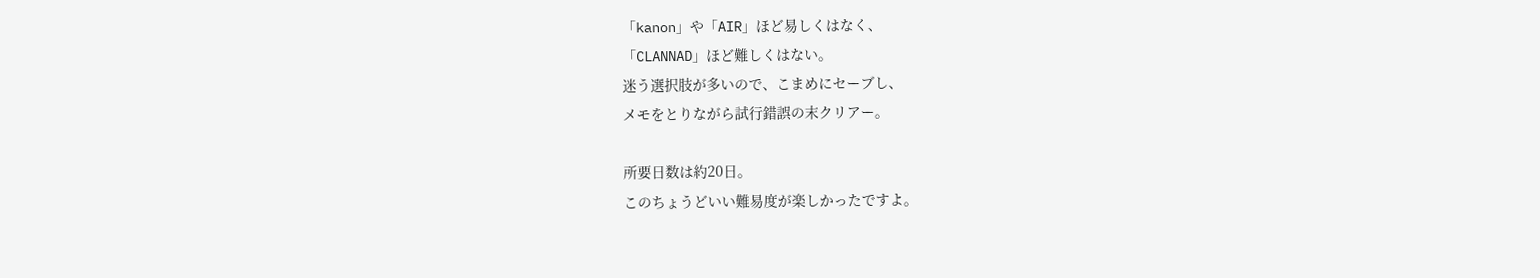「kanon」や「AIR」ほど易しくはなく、
「CLANNAD」ほど難しくはない。
迷う選択肢が多いので、こまめにセーブし、
メモをとりながら試行錯誤の末クリアー。

所要日数は約20日。
このちょうどいい難易度が楽しかったですよ。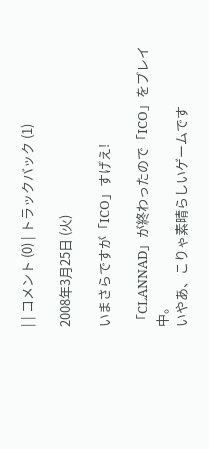| | コメント (0) | トラックバック (1)

2008年3月25日 (火)

いまさらですが「ICO」すげえ!

「CLANNAD」が終わったので「ICO」をプレイ中。
いやあ、こりゃ素晴らしいゲームです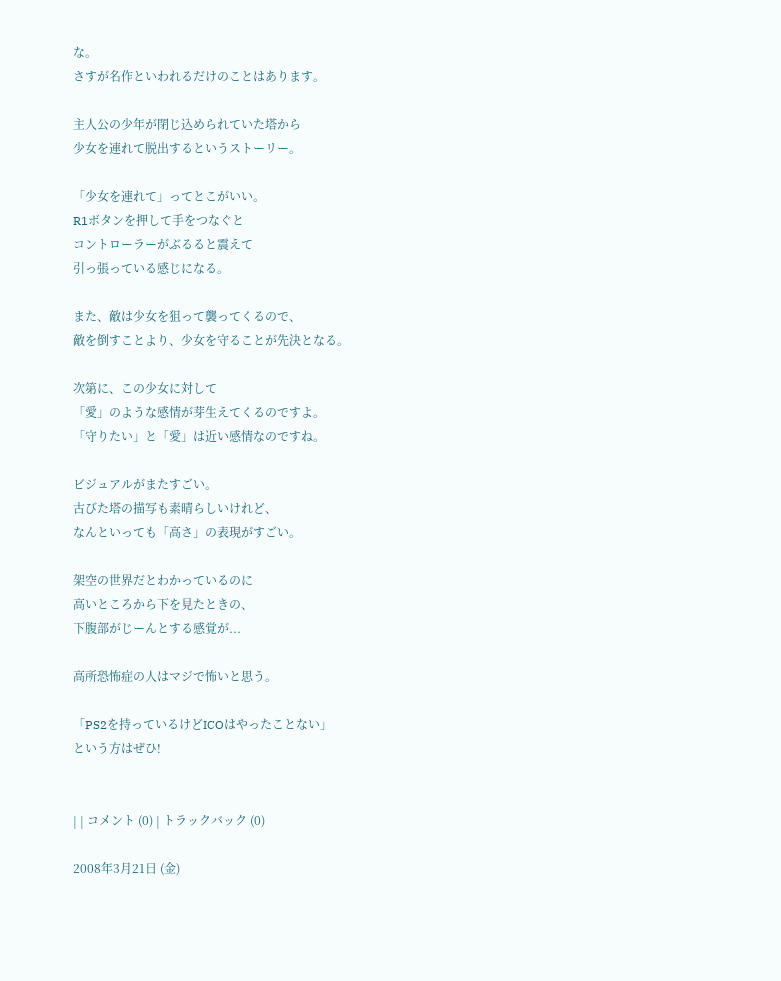な。
さすが名作といわれるだけのことはあります。

主人公の少年が閉じ込められていた塔から
少女を連れて脱出するというストーリー。

「少女を連れて」ってとこがいい。
R1ボタンを押して手をつなぐと
コントローラーがぶるると震えて
引っ張っている感じになる。

また、敵は少女を狙って襲ってくるので、
敵を倒すことより、少女を守ることが先決となる。

次第に、この少女に対して
「愛」のような感情が芽生えてくるのですよ。
「守りたい」と「愛」は近い感情なのですね。

ビジュアルがまたすごい。
古びた塔の描写も素晴らしいけれど、
なんといっても「高さ」の表現がすごい。

架空の世界だとわかっているのに
高いところから下を見たときの、
下腹部がじーんとする感覚が...

高所恐怖症の人はマジで怖いと思う。

「PS2を持っているけどICOはやったことない」
という方はぜひ!


| | コメント (0) | トラックバック (0)

2008年3月21日 (金)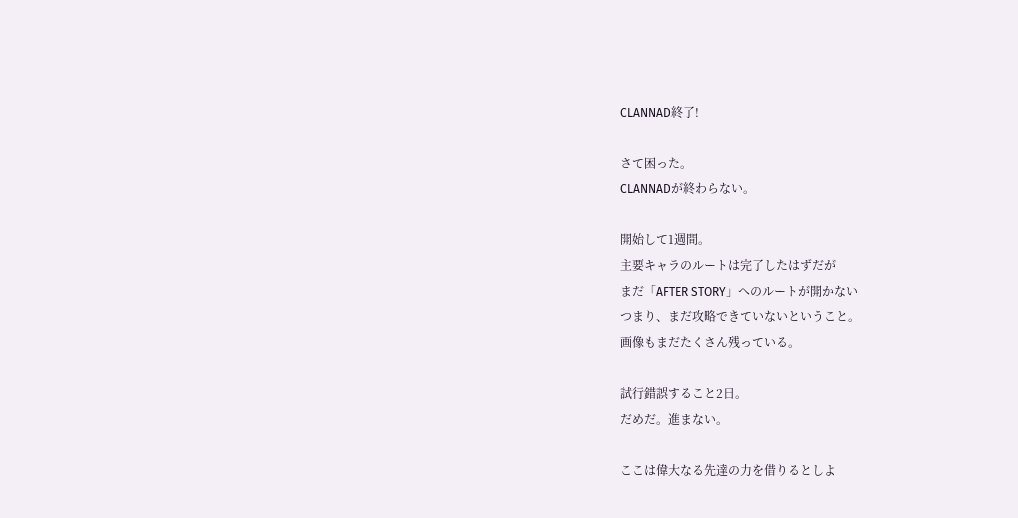CLANNAD終了!

さて困った。
CLANNADが終わらない。

開始して1週間。
主要キャラのルートは完了したはずだが
まだ「AFTER STORY」へのルートが開かない
つまり、まだ攻略できていないということ。
画像もまだたくさん残っている。

試行錯誤すること2日。
だめだ。進まない。

ここは偉大なる先達の力を借りるとしよ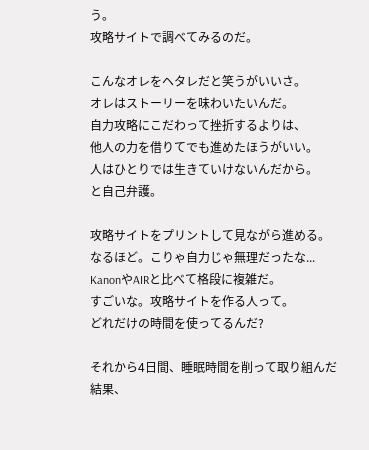う。
攻略サイトで調べてみるのだ。

こんなオレをヘタレだと笑うがいいさ。
オレはストーリーを味わいたいんだ。
自力攻略にこだわって挫折するよりは、
他人の力を借りてでも進めたほうがいい。
人はひとりでは生きていけないんだから。
と自己弁護。

攻略サイトをプリントして見ながら進める。
なるほど。こりゃ自力じゃ無理だったな...
KanonやAIRと比べて格段に複雑だ。
すごいな。攻略サイトを作る人って。
どれだけの時間を使ってるんだ?

それから4日間、睡眠時間を削って取り組んだ結果、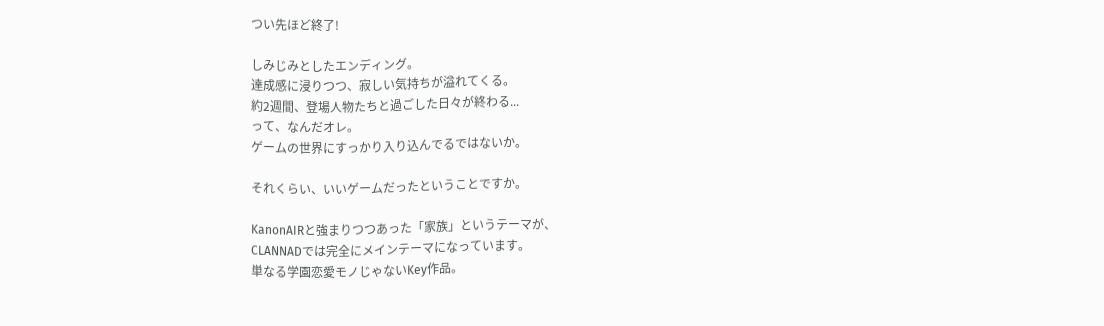つい先ほど終了!

しみじみとしたエンディング。
達成感に浸りつつ、寂しい気持ちが溢れてくる。
約2週間、登場人物たちと過ごした日々が終わる...
って、なんだオレ。
ゲームの世界にすっかり入り込んでるではないか。

それくらい、いいゲームだったということですか。

KanonAIRと強まりつつあった「家族」というテーマが、
CLANNADでは完全にメインテーマになっています。
単なる学園恋愛モノじゃないKey作品。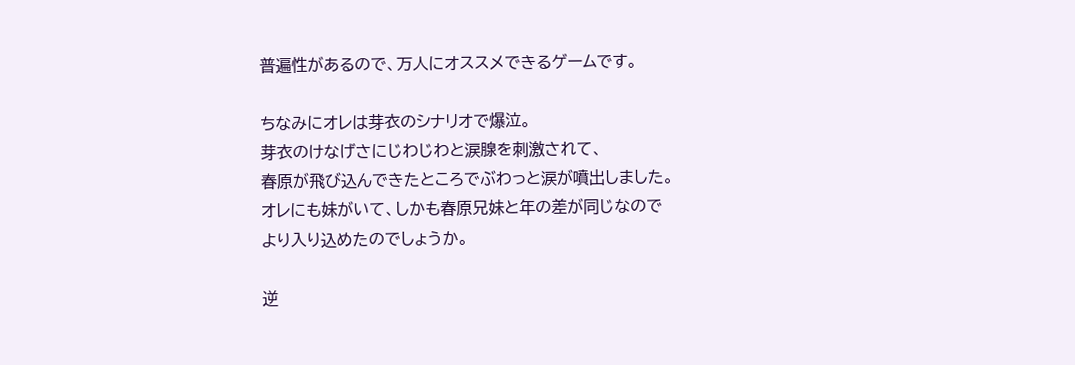普遍性があるので、万人にオススメできるゲームです。

ちなみにオレは芽衣のシナリオで爆泣。
芽衣のけなげさにじわじわと涙腺を刺激されて、
春原が飛び込んできたところでぶわっと涙が噴出しました。
オレにも妹がいて、しかも春原兄妹と年の差が同じなので
より入り込めたのでしょうか。

逆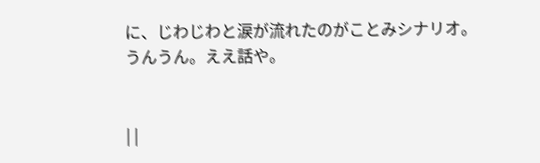に、じわじわと涙が流れたのがことみシナリオ。
うんうん。ええ話や。


| |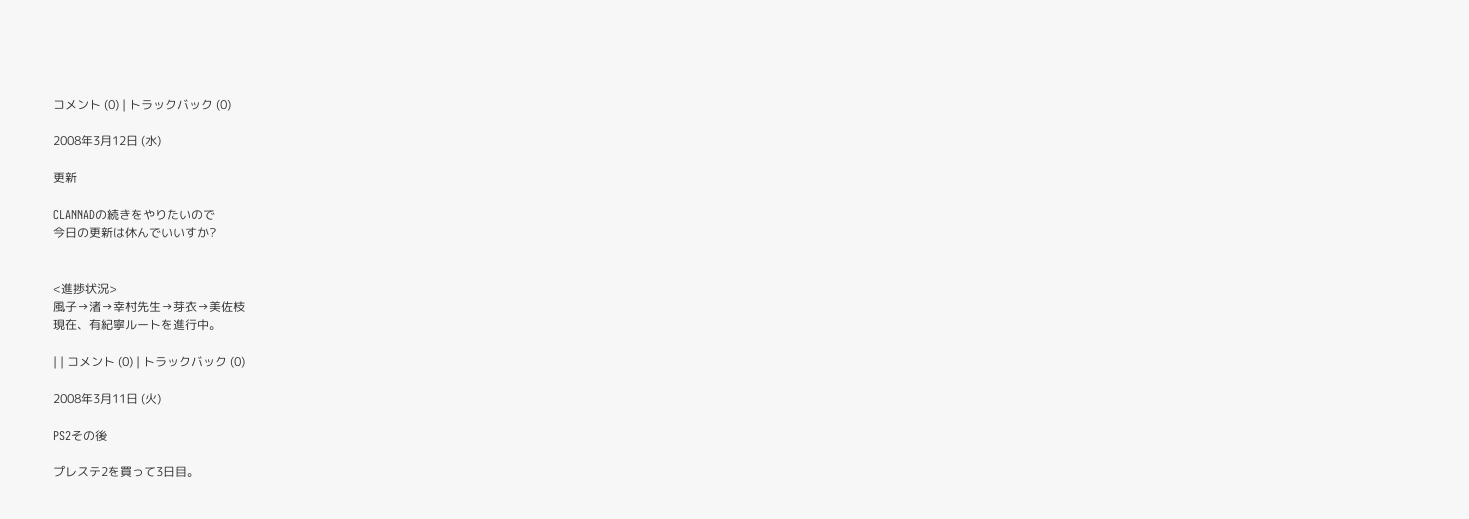コメント (0) | トラックバック (0)

2008年3月12日 (水)

更新

CLANNADの続きをやりたいので
今日の更新は休んでいいすか?


<進捗状況>
風子→渚→幸村先生→芽衣→美佐枝
現在、有紀寧ルートを進行中。

| | コメント (0) | トラックバック (0)

2008年3月11日 (火)

PS2その後

プレステ2を買って3日目。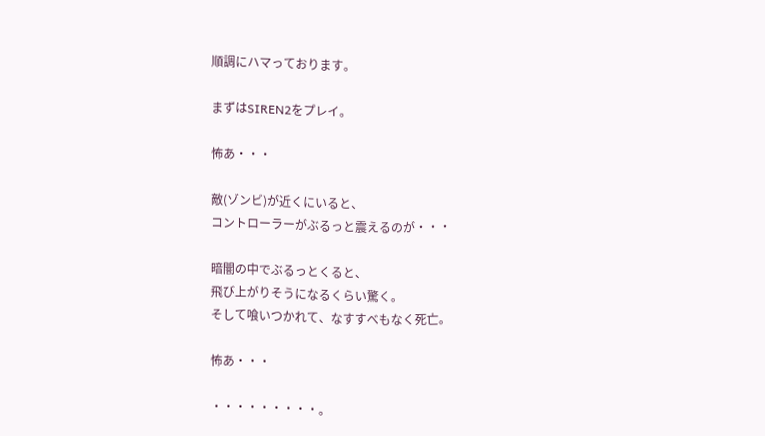順調にハマっております。

まずはSIREN2をプレイ。

怖あ・・・

敵(ゾンビ)が近くにいると、
コントローラーがぶるっと震えるのが・・・

暗闇の中でぶるっとくると、
飛び上がりそうになるくらい驚く。
そして喰いつかれて、なすすべもなく死亡。

怖あ・・・

・・・・・・・・・。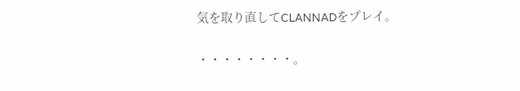気を取り直してCLANNADをプレイ。

・・・・・・・・。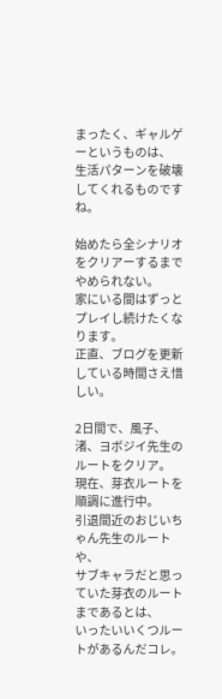まったく、ギャルゲーというものは、
生活パターンを破壊してくれるものですね。

始めたら全シナリオをクリアーするまでやめられない。
家にいる間はずっとプレイし続けたくなります。
正直、ブログを更新している時間さえ惜しい。

2日間で、風子、渚、ヨボジイ先生のルートをクリア。
現在、芽衣ルートを順調に進行中。
引退間近のおじいちゃん先生のルートや、
サブキャラだと思っていた芽衣のルートまであるとは、
いったいいくつルートがあるんだコレ。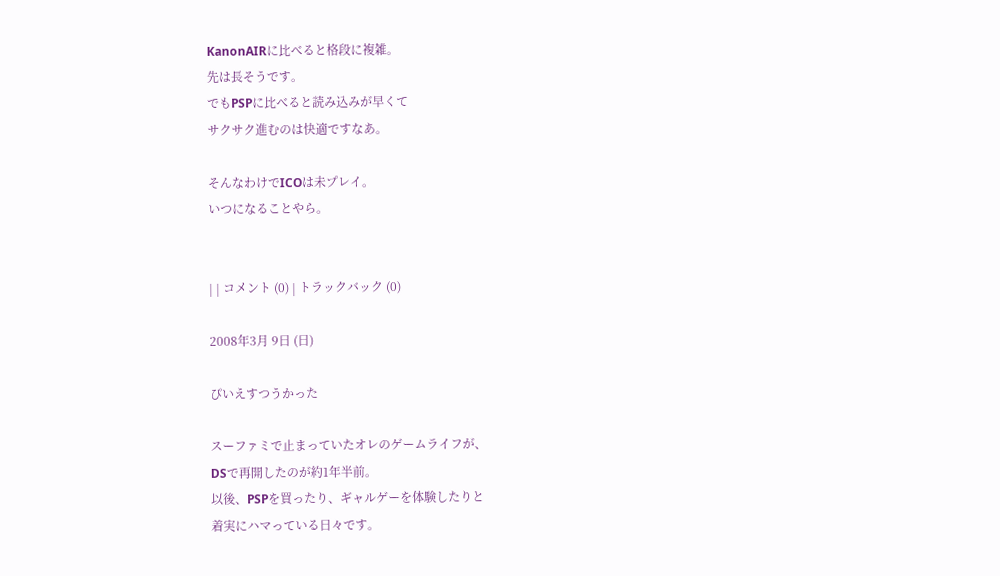KanonAIRに比べると格段に複雑。
先は長そうです。
でもPSPに比べると読み込みが早くて
サクサク進むのは快適ですなあ。

そんなわけでICOは未プレイ。
いつになることやら。


| | コメント (0) | トラックバック (0)

2008年3月 9日 (日)

ぴいえすつうかった

スーファミで止まっていたオレのゲームライフが、
DSで再開したのが約1年半前。
以後、PSPを買ったり、ギャルゲーを体験したりと
着実にハマっている日々です。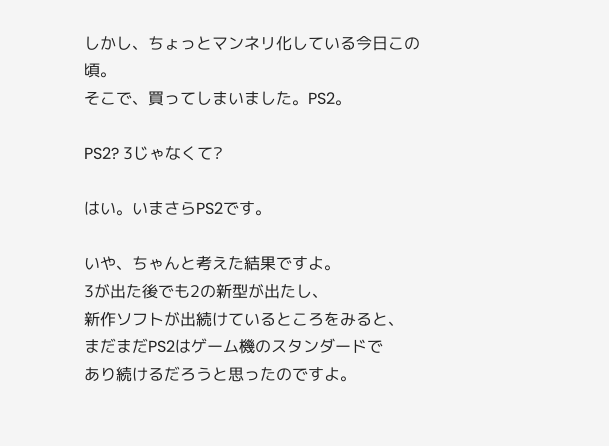しかし、ちょっとマンネリ化している今日この頃。
そこで、買ってしまいました。PS2。

PS2? 3じゃなくて?

はい。いまさらPS2です。

いや、ちゃんと考えた結果ですよ。
3が出た後でも2の新型が出たし、
新作ソフトが出続けているところをみると、
まだまだPS2はゲーム機のスタンダードで
あり続けるだろうと思ったのですよ。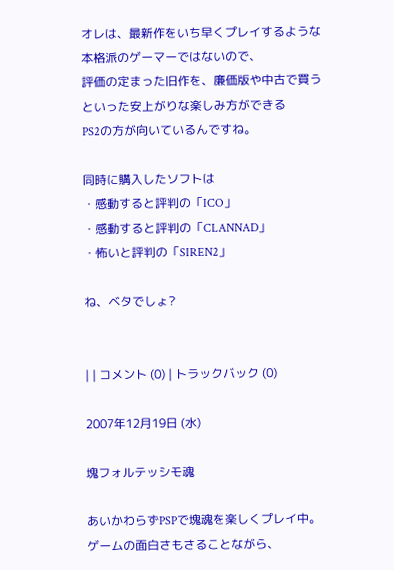オレは、最新作をいち早くプレイするような
本格派のゲーマーではないので、
評価の定まった旧作を、廉価版や中古で買う
といった安上がりな楽しみ方ができる
PS2の方が向いているんですね。

同時に購入したソフトは
・感動すると評判の「ICO」
・感動すると評判の「CLANNAD」
・怖いと評判の「SIREN2」

ね、ベタでしょ?


| | コメント (0) | トラックバック (0)

2007年12月19日 (水)

塊フォルテッシモ魂

あいかわらずPSPで塊魂を楽しくプレイ中。
ゲームの面白さもさることながら、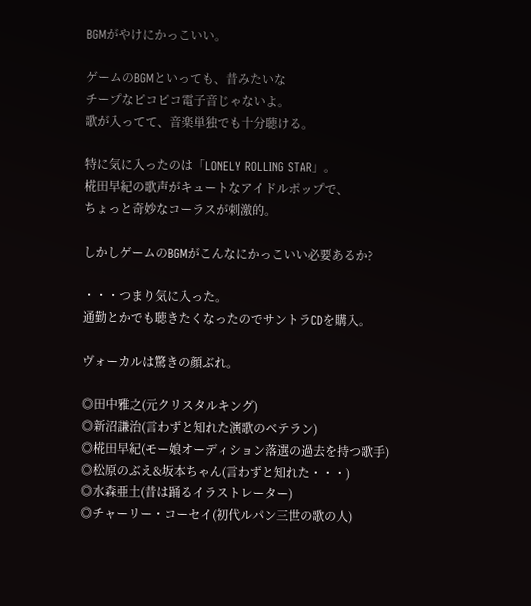BGMがやけにかっこいい。

ゲームのBGMといっても、昔みたいな
チープなピコピコ電子音じゃないよ。
歌が入ってて、音楽単独でも十分聴ける。

特に気に入ったのは「LONELY ROLLING STAR」。
椛田早紀の歌声がキュートなアイドルポップで、
ちょっと奇妙なコーラスが刺激的。

しかしゲームのBGMがこんなにかっこいい必要あるか?

・・・つまり気に入った。
通勤とかでも聴きたくなったのでサントラCDを購入。

ヴォーカルは驚きの顔ぶれ。

◎田中雅之(元クリスタルキング)
◎新沼謙治(言わずと知れた演歌のベテラン)
◎椛田早紀(モー娘オーディション落選の過去を持つ歌手)
◎松原のぶえ&坂本ちゃん(言わずと知れた・・・)
◎水森亜土(昔は踊るイラストレーター)
◎チャーリー・コーセイ(初代ルパン三世の歌の人)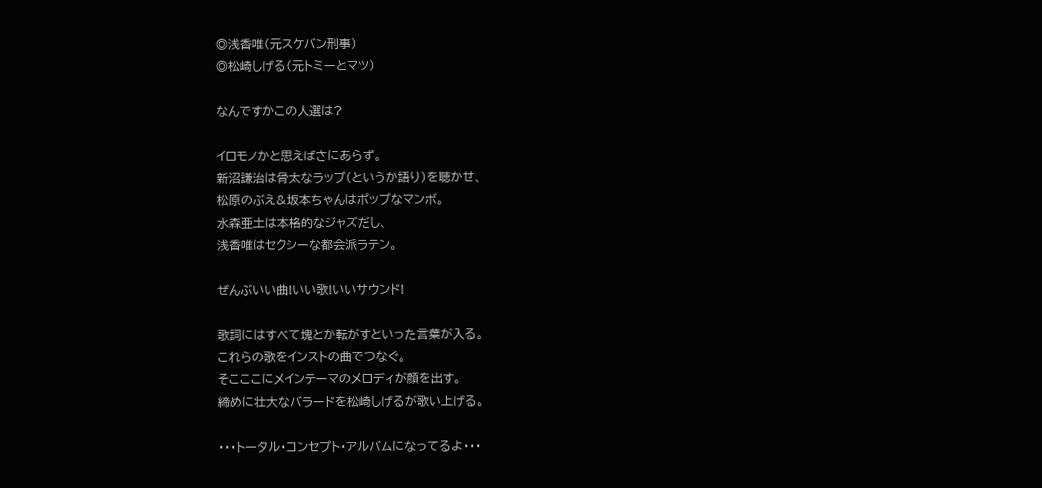◎浅香唯(元スケバン刑事)
◎松崎しげる(元トミーとマツ)

なんですかこの人選は?

イロモノかと思えばさにあらず。
新沼謙治は骨太なラップ(というか語り)を聴かせ、
松原のぶえ&坂本ちゃんはポップなマンボ。
水森亜土は本格的なジャズだし、
浅香唯はセクシーな都会派ラテン。

ぜんぶいい曲!いい歌!いいサウンド!

歌詞にはすべて塊とか転がすといった言葉が入る。
これらの歌をインストの曲でつなぐ。
そこここにメインテーマのメロディが顔を出す。
締めに壮大なバラードを松崎しげるが歌い上げる。

・・・トータル・コンセプト・アルバムになってるよ・・・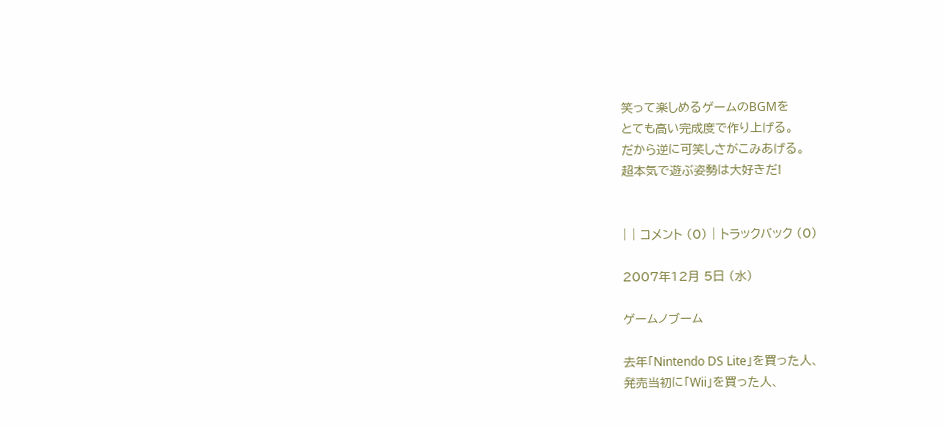笑って楽しめるゲームのBGMを
とても高い完成度で作り上げる。
だから逆に可笑しさがこみあげる。
超本気で遊ぶ姿勢は大好きだ!


| | コメント (0) | トラックバック (0)

2007年12月 5日 (水)

ゲームノブーム

去年「Nintendo DS Lite」を買った人、
発売当初に「Wii」を買った人、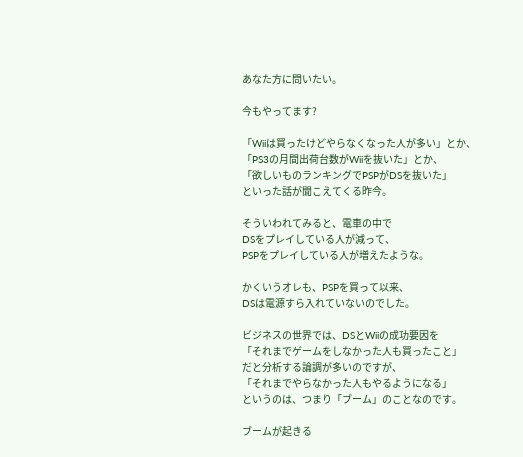あなた方に問いたい。

今もやってます?

「Wiiは買ったけどやらなくなった人が多い」とか、
「PS3の月間出荷台数がWiiを抜いた」とか、
「欲しいものランキングでPSPがDSを抜いた」
といった話が聞こえてくる昨今。

そういわれてみると、電車の中で
DSをプレイしている人が減って、
PSPをプレイしている人が増えたような。

かくいうオレも、PSPを買って以来、
DSは電源すら入れていないのでした。

ビジネスの世界では、DSとWiiの成功要因を
「それまでゲームをしなかった人も買ったこと」
だと分析する論調が多いのですが、
「それまでやらなかった人もやるようになる」
というのは、つまり「ブーム」のことなのです。

ブームが起きる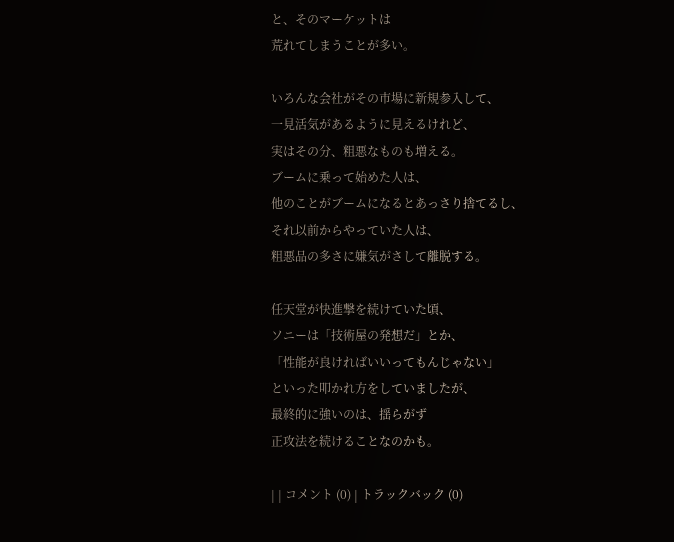と、そのマーケットは
荒れてしまうことが多い。

いろんな会社がその市場に新規参入して、
一見活気があるように見えるけれど、
実はその分、粗悪なものも増える。
ブームに乗って始めた人は、
他のことがブームになるとあっさり捨てるし、
それ以前からやっていた人は、
粗悪品の多さに嫌気がさして離脱する。

任天堂が快進撃を続けていた頃、
ソニーは「技術屋の発想だ」とか、
「性能が良ければいいってもんじゃない」
といった叩かれ方をしていましたが、
最終的に強いのは、揺らがず
正攻法を続けることなのかも。

| | コメント (0) | トラックバック (0)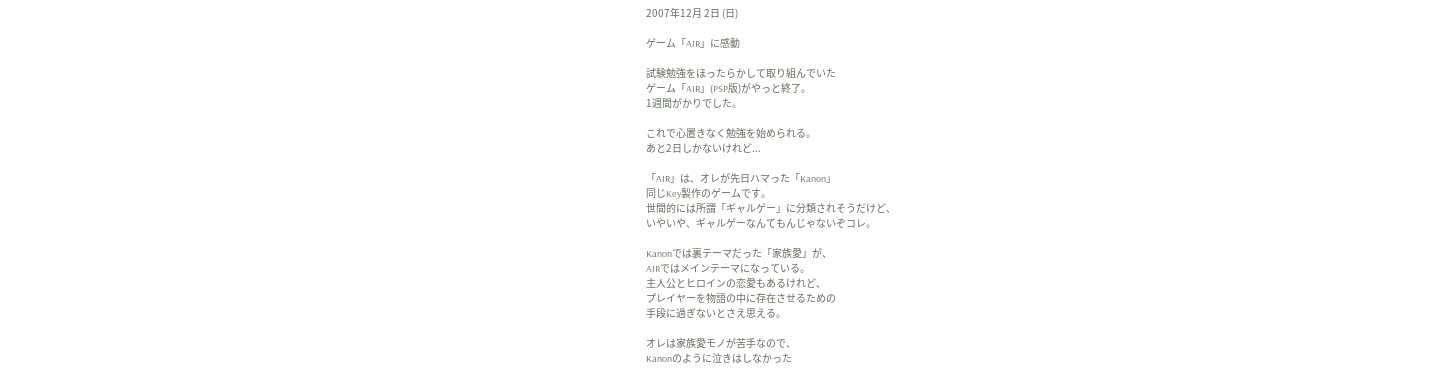2007年12月 2日 (日)

ゲーム「AIR」に感動

試験勉強をほったらかして取り組んでいた
ゲーム「AIR」(PSP版)がやっと終了。
1週間がかりでした。

これで心置きなく勉強を始められる。
あと2日しかないけれど...

「AIR」は、オレが先日ハマった「Kanon」
同じKey製作のゲームです。
世間的には所謂「ギャルゲー」に分類されそうだけど、
いやいや、ギャルゲーなんてもんじゃないぞコレ。

Kanonでは裏テーマだった「家族愛」が、
AIRではメインテーマになっている。
主人公とヒロインの恋愛もあるけれど、
プレイヤーを物語の中に存在させるための
手段に過ぎないとさえ思える。

オレは家族愛モノが苦手なので、
Kanonのように泣きはしなかった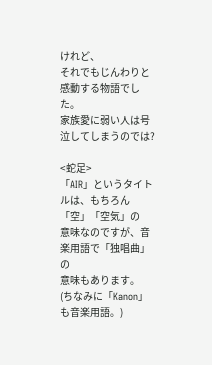けれど、
それでもじんわりと感動する物語でした。
家族愛に弱い人は号泣してしまうのでは?

<蛇足>
「AIR」というタイトルは、もちろん「空」「空気」の
意味なのですが、音楽用語で「独唱曲」の
意味もあります。
(ちなみに「Kanon」も音楽用語。)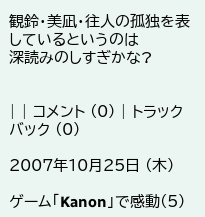観鈴・美凪・往人の孤独を表しているというのは
深読みのしすぎかな?


| | コメント (0) | トラックバック (0)

2007年10月25日 (木)

ゲーム「Kanon」で感動(5)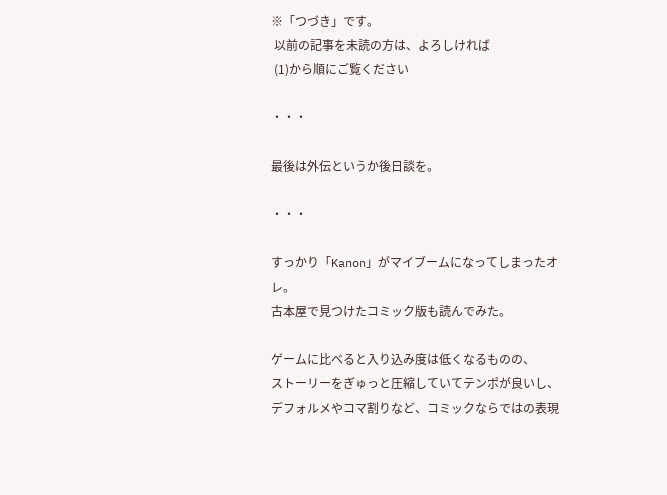※「つづき」です。
 以前の記事を未読の方は、よろしければ
 (1)から順にご覧ください

・・・

最後は外伝というか後日談を。

・・・

すっかり「Kanon」がマイブームになってしまったオレ。
古本屋で見つけたコミック版も読んでみた。

ゲームに比べると入り込み度は低くなるものの、
ストーリーをぎゅっと圧縮していてテンポが良いし、
デフォルメやコマ割りなど、コミックならではの表現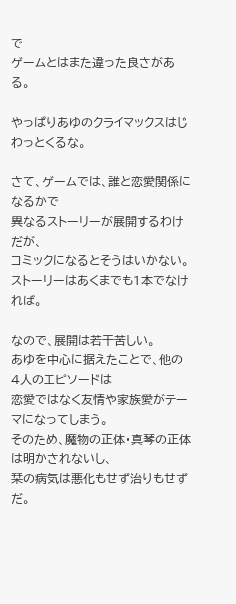で
ゲームとはまた違った良さがある。

やっぱりあゆのクライマックスはじわっとくるな。

さて、ゲームでは、誰と恋愛関係になるかで
異なるストーリーが展開するわけだが、
コミックになるとそうはいかない。
ストーリーはあくまでも1本でなければ。

なので、展開は若干苦しい。
あゆを中心に据えたことで、他の4人のエピソードは
恋愛ではなく友情や家族愛がテーマになってしまう。
そのため、魔物の正体・真琴の正体は明かされないし、
栞の病気は悪化もせず治りもせずだ。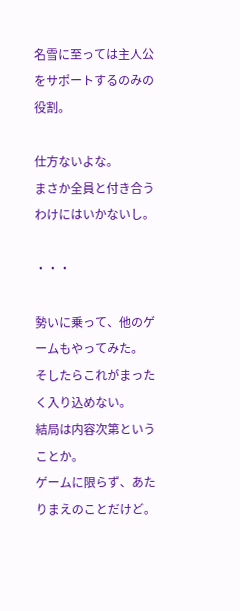名雪に至っては主人公をサポートするのみの役割。

仕方ないよな。
まさか全員と付き合うわけにはいかないし。

・・・

勢いに乗って、他のゲームもやってみた。
そしたらこれがまったく入り込めない。
結局は内容次第ということか。
ゲームに限らず、あたりまえのことだけど。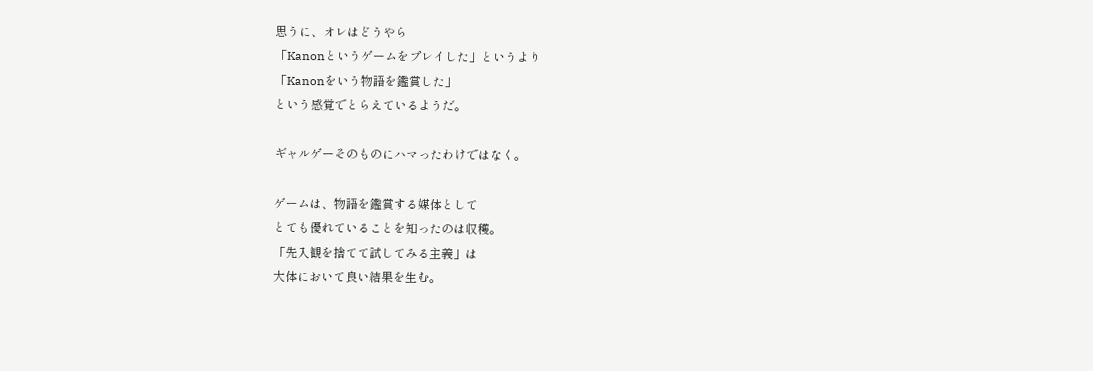思うに、オレはどうやら
「Kanonというゲームをプレイした」というより
「Kanonをいう物語を鑑賞した」
という感覚でとらえているようだ。

ギャルゲーそのものにハマったわけではなく。

ゲームは、物語を鑑賞する媒体として
とても優れていることを知ったのは収穫。
「先入観を捨てて試してみる主義」は
大体において良い結果を生む。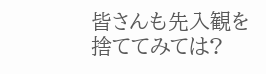皆さんも先入観を捨ててみては?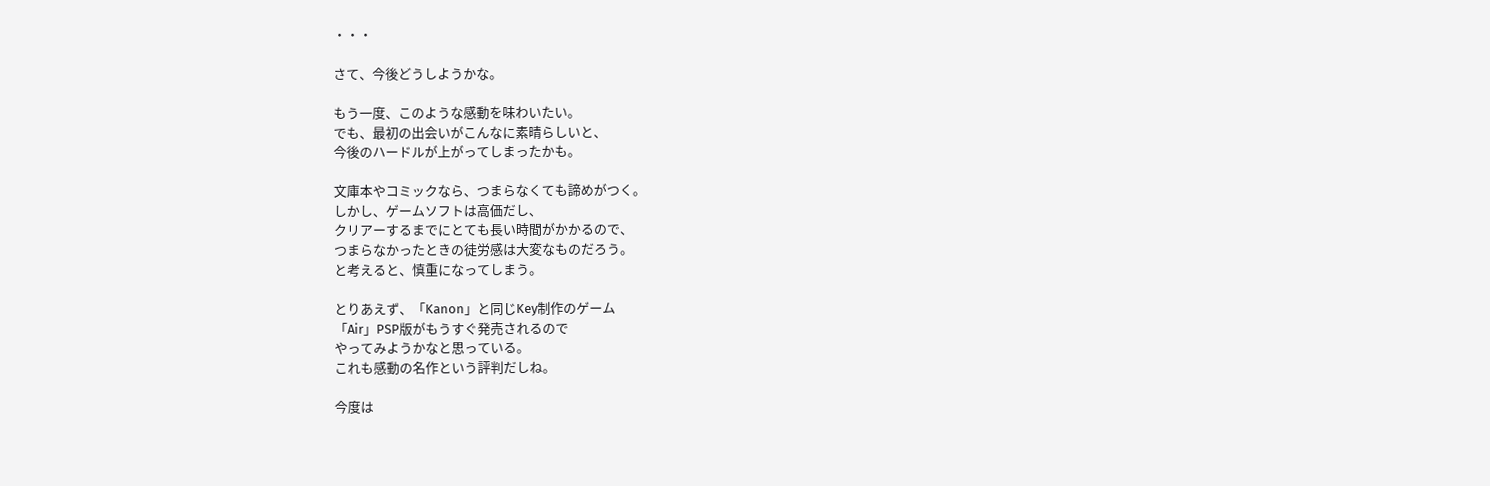・・・

さて、今後どうしようかな。

もう一度、このような感動を味わいたい。
でも、最初の出会いがこんなに素晴らしいと、
今後のハードルが上がってしまったかも。

文庫本やコミックなら、つまらなくても諦めがつく。
しかし、ゲームソフトは高価だし、
クリアーするまでにとても長い時間がかかるので、
つまらなかったときの徒労感は大変なものだろう。
と考えると、慎重になってしまう。

とりあえず、「Kanon」と同じKey制作のゲーム
「Air」PSP版がもうすぐ発売されるので
やってみようかなと思っている。
これも感動の名作という評判だしね。

今度は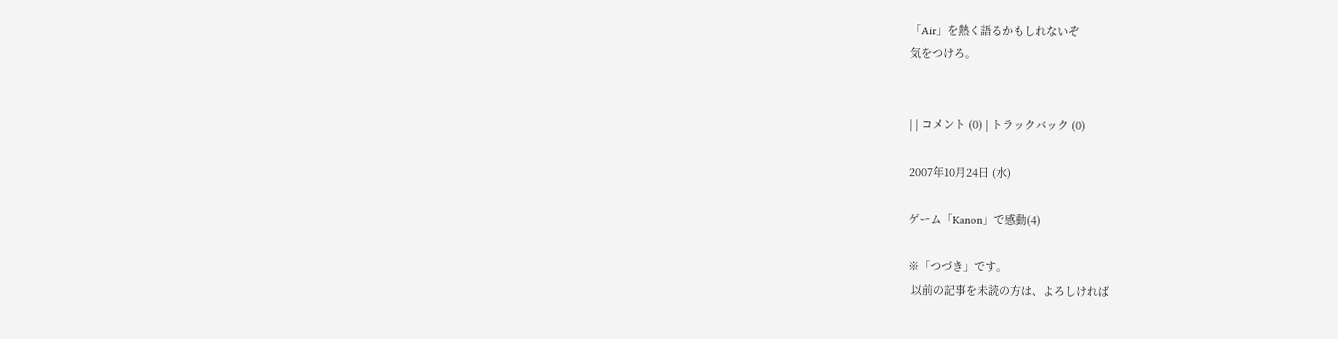「Air」を熱く語るかもしれないぞ
気をつけろ。


| | コメント (0) | トラックバック (0)

2007年10月24日 (水)

ゲーム「Kanon」で感動(4)

※「つづき」です。
 以前の記事を未読の方は、よろしければ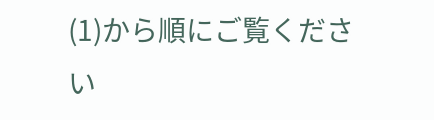(1)から順にご覧ください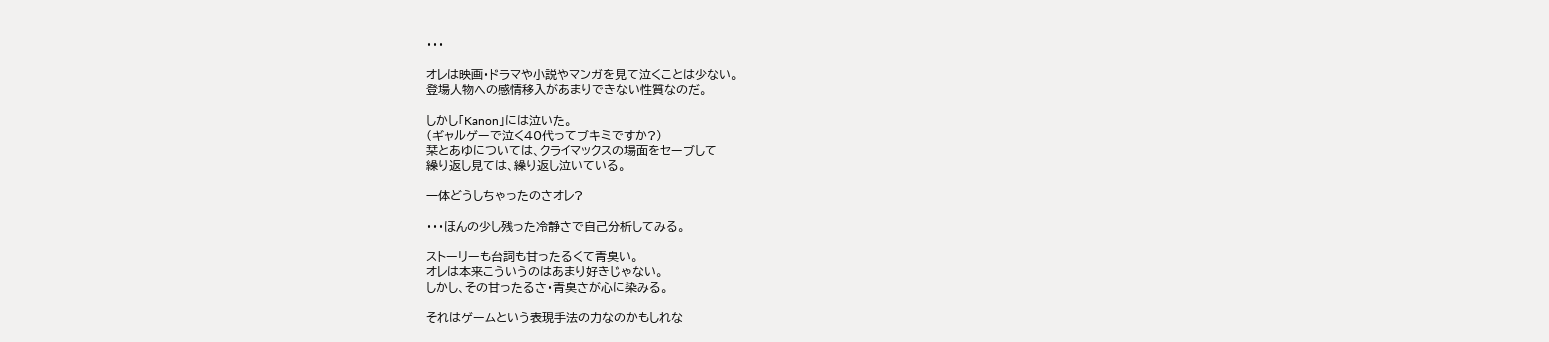・・・

オレは映画・ドラマや小説やマンガを見て泣くことは少ない。
登場人物への感情移入があまりできない性質なのだ。

しかし「Kanon」には泣いた。
(ギャルゲーで泣く40代ってブキミですか?)
栞とあゆについては、クライマックスの場面をセーブして
繰り返し見ては、繰り返し泣いている。

一体どうしちゃったのさオレ?

・・・ほんの少し残った冷静さで自己分析してみる。

ストーリーも台詞も甘ったるくて青臭い。
オレは本来こういうのはあまり好きじゃない。
しかし、その甘ったるさ・青臭さが心に染みる。

それはゲームという表現手法の力なのかもしれな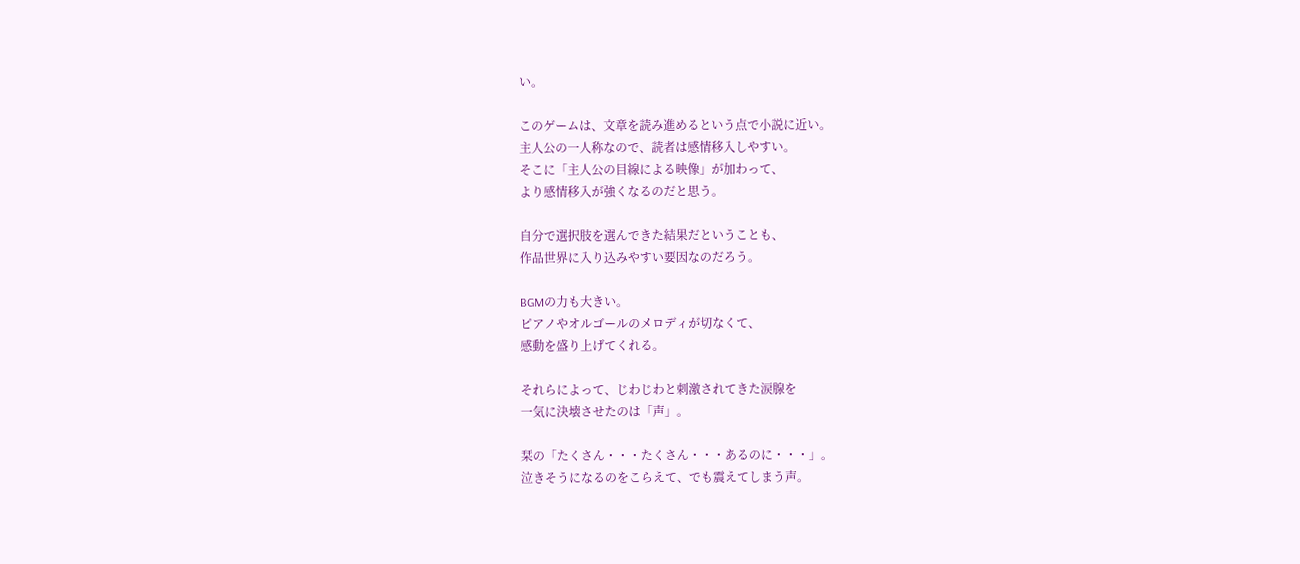い。

このゲームは、文章を読み進めるという点で小説に近い。
主人公の一人称なので、読者は感情移入しやすい。
そこに「主人公の目線による映像」が加わって、
より感情移入が強くなるのだと思う。

自分で選択肢を選んできた結果だということも、
作品世界に入り込みやすい要因なのだろう。

BGMの力も大きい。
ピアノやオルゴールのメロディが切なくて、
感動を盛り上げてくれる。

それらによって、じわじわと刺激されてきた涙腺を
一気に決壊させたのは「声」。

栞の「たくさん・・・たくさん・・・あるのに・・・」。
泣きそうになるのをこらえて、でも震えてしまう声。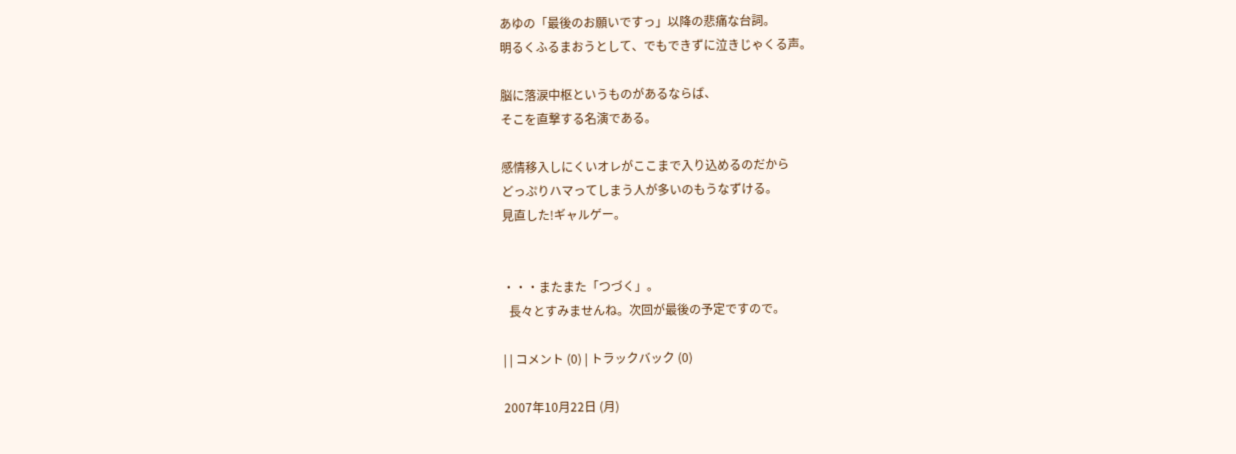あゆの「最後のお願いですっ」以降の悲痛な台詞。
明るくふるまおうとして、でもできずに泣きじゃくる声。

脳に落涙中枢というものがあるならば、
そこを直撃する名演である。

感情移入しにくいオレがここまで入り込めるのだから
どっぷりハマってしまう人が多いのもうなずける。
見直した!ギャルゲー。


・・・またまた「つづく」。
  長々とすみませんね。次回が最後の予定ですので。

| | コメント (0) | トラックバック (0)

2007年10月22日 (月)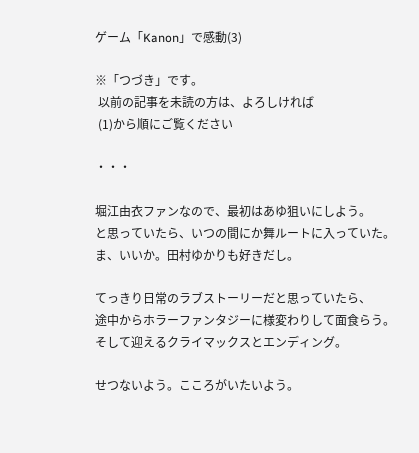ゲーム「Kanon」で感動(3)

※「つづき」です。
 以前の記事を未読の方は、よろしければ
 (1)から順にご覧ください

・・・

堀江由衣ファンなので、最初はあゆ狙いにしよう。
と思っていたら、いつの間にか舞ルートに入っていた。
ま、いいか。田村ゆかりも好きだし。

てっきり日常のラブストーリーだと思っていたら、
途中からホラーファンタジーに様変わりして面食らう。
そして迎えるクライマックスとエンディング。

せつないよう。こころがいたいよう。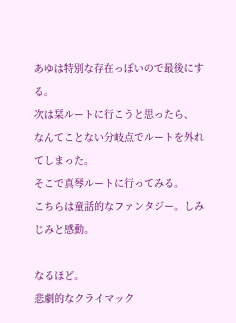あゆは特別な存在っぽいので最後にする。
次は栞ルートに行こうと思ったら、
なんてことない分岐点でルートを外れてしまった。
そこで真琴ルートに行ってみる。
こちらは童話的なファンタジー。しみじみと感動。

なるほど。
悲劇的なクライマック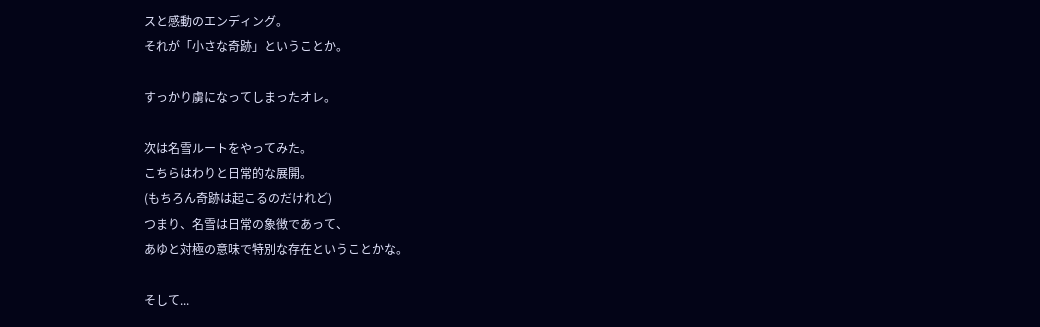スと感動のエンディング。
それが「小さな奇跡」ということか。

すっかり虜になってしまったオレ。

次は名雪ルートをやってみた。
こちらはわりと日常的な展開。
(もちろん奇跡は起こるのだけれど)
つまり、名雪は日常の象徴であって、
あゆと対極の意味で特別な存在ということかな。

そして...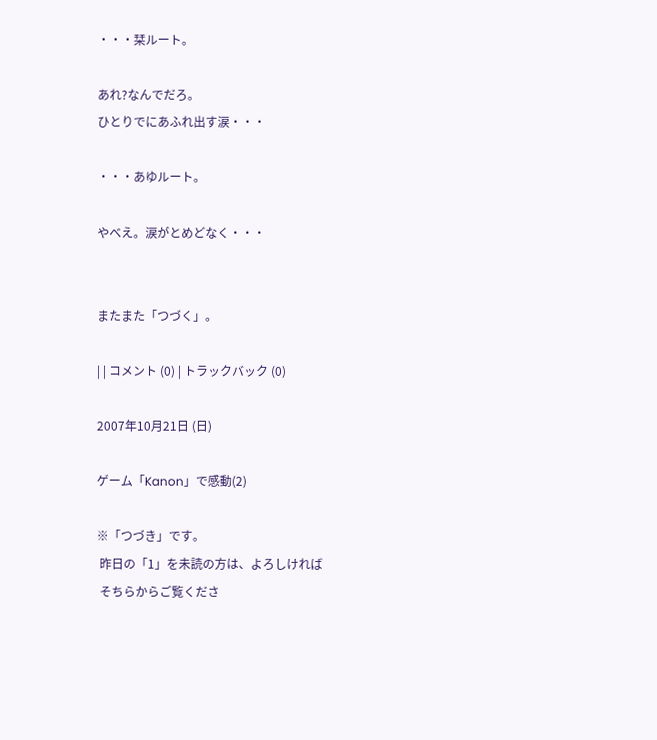・・・栞ルート。

あれ?なんでだろ。
ひとりでにあふれ出す涙・・・

・・・あゆルート。

やべえ。涙がとめどなく・・・


またまた「つづく」。

| | コメント (0) | トラックバック (0)

2007年10月21日 (日)

ゲーム「Kanon」で感動(2)

※「つづき」です。
 昨日の「1」を未読の方は、よろしければ
 そちらからご覧くださ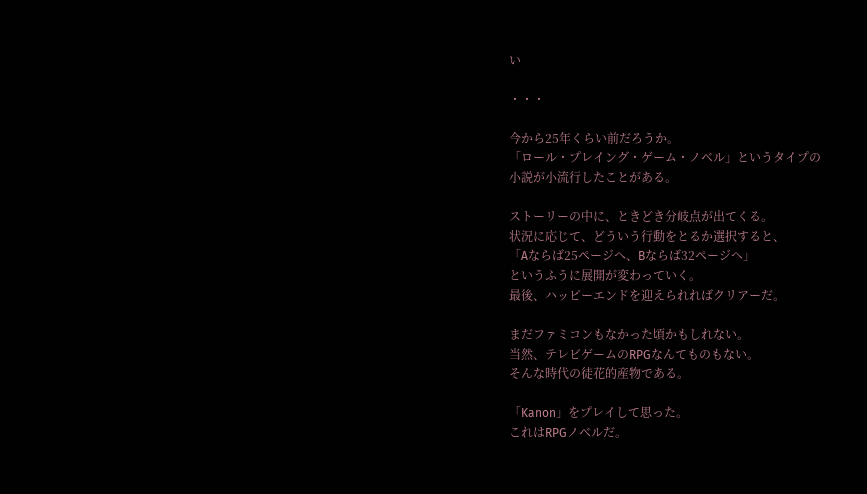い

・・・

今から25年くらい前だろうか。
「ロール・プレイング・ゲーム・ノベル」というタイプの
小説が小流行したことがある。

ストーリーの中に、ときどき分岐点が出てくる。
状況に応じて、どういう行動をとるか選択すると、
「Aならば25ページへ、Bならば32ページへ」
というふうに展開が変わっていく。
最後、ハッピーエンドを迎えられればクリアーだ。

まだファミコンもなかった頃かもしれない。
当然、テレビゲームのRPGなんてものもない。
そんな時代の徒花的産物である。

「Kanon」をプレイして思った。
これはRPGノベルだ。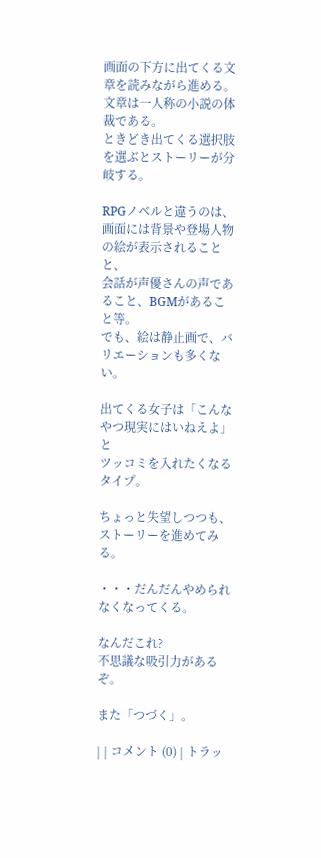画面の下方に出てくる文章を読みながら進める。
文章は一人称の小説の体裁である。
ときどき出てくる選択肢を選ぶとストーリーが分岐する。

RPGノベルと違うのは、
画面には背景や登場人物の絵が表示されることと、
会話が声優さんの声であること、BGMがあること等。
でも、絵は静止画で、バリエーションも多くない。

出てくる女子は「こんなやつ現実にはいねえよ」と
ツッコミを入れたくなるタイプ。

ちょっと失望しつつも、ストーリーを進めてみる。

・・・だんだんやめられなくなってくる。

なんだこれ?
不思議な吸引力があるぞ。

また「つづく」。

| | コメント (0) | トラッ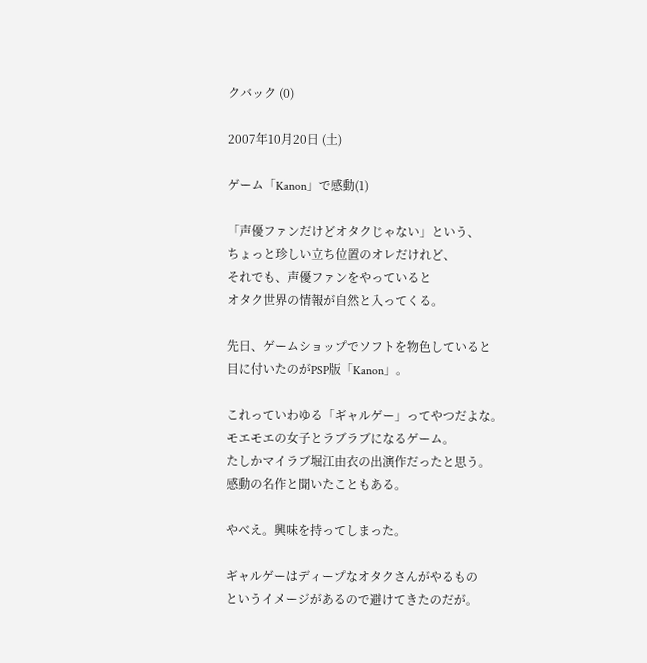クバック (0)

2007年10月20日 (土)

ゲーム「Kanon」で感動(1)

「声優ファンだけどオタクじゃない」という、
ちょっと珍しい立ち位置のオレだけれど、
それでも、声優ファンをやっていると
オタク世界の情報が自然と入ってくる。

先日、ゲームショップでソフトを物色していると
目に付いたのがPSP版「Kanon」。

これっていわゆる「ギャルゲー」ってやつだよな。
モエモエの女子とラブラブになるゲーム。
たしかマイラブ堀江由衣の出演作だったと思う。
感動の名作と聞いたこともある。

やべえ。興味を持ってしまった。

ギャルゲーはディープなオタクさんがやるもの
というイメージがあるので避けてきたのだが。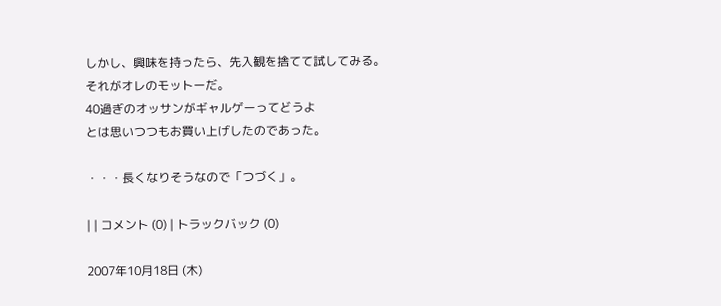しかし、興味を持ったら、先入観を捨てて試してみる。
それがオレのモットーだ。
40過ぎのオッサンがギャルゲーってどうよ
とは思いつつもお買い上げしたのであった。

・・・長くなりそうなので「つづく」。

| | コメント (0) | トラックバック (0)

2007年10月18日 (木)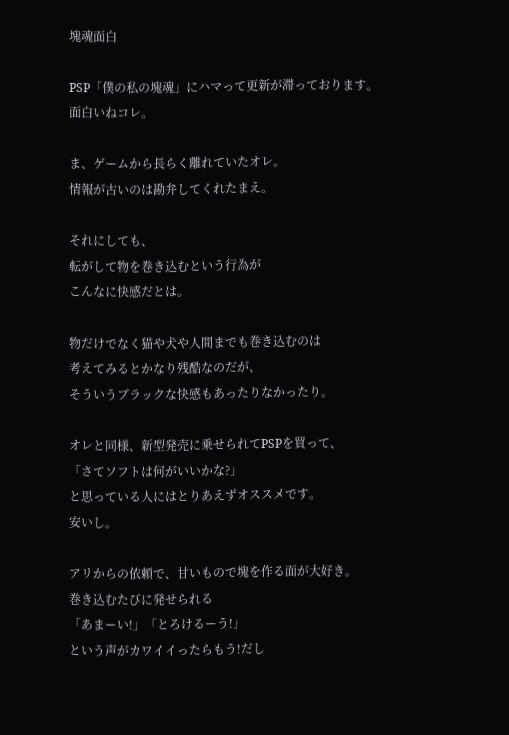塊魂面白

PSP「僕の私の塊魂」にハマって更新が滞っております。
面白いねコレ。

ま、ゲームから長らく離れていたオレ。
情報が古いのは勘弁してくれたまえ。

それにしても、
転がして物を巻き込むという行為が
こんなに快感だとは。

物だけでなく猫や犬や人間までも巻き込むのは
考えてみるとかなり残酷なのだが、
そういうブラックな快感もあったりなかったり。

オレと同様、新型発売に乗せられてPSPを買って、
「さてソフトは何がいいかな?」
と思っている人にはとりあえずオススメです。
安いし。

アリからの依頼で、甘いもので塊を作る面が大好き。
巻き込むたびに発せられる
「あまーい!」「とろけるーう!」
という声がカワイイったらもう!だし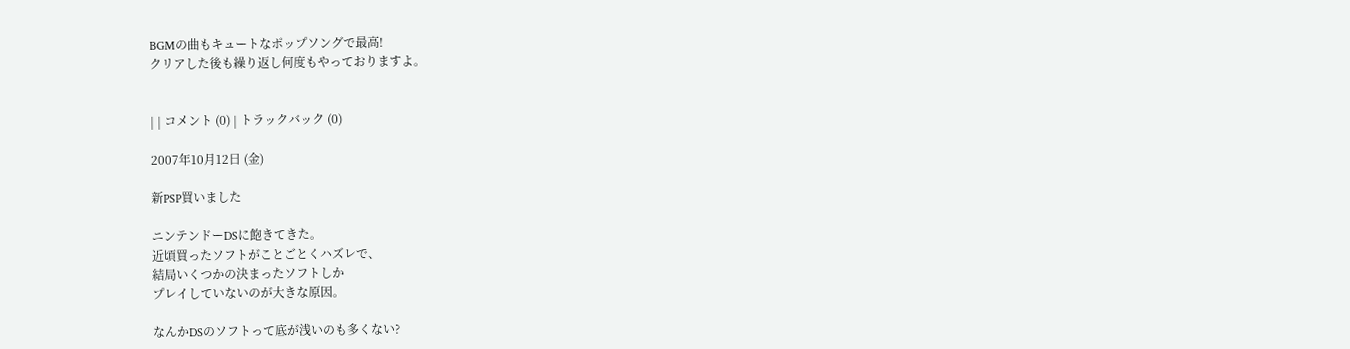BGMの曲もキュートなポップソングで最高!
クリアした後も繰り返し何度もやっておりますよ。


| | コメント (0) | トラックバック (0)

2007年10月12日 (金)

新PSP買いました

ニンテンドーDSに飽きてきた。
近頃買ったソフトがことごとくハズレで、
結局いくつかの決まったソフトしか
プレイしていないのが大きな原因。

なんかDSのソフトって底が浅いのも多くない?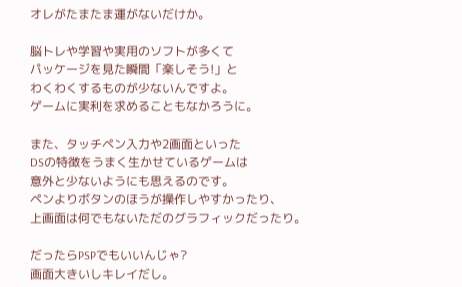オレがたまたま運がないだけか。

脳トレや学習や実用のソフトが多くて
パッケージを見た瞬間「楽しそう!」と
わくわくするものが少ないんですよ。
ゲームに実利を求めることもなかろうに。

また、タッチペン入力や2画面といった
DSの特徴をうまく生かせているゲームは
意外と少ないようにも思えるのです。
ペンよりボタンのほうが操作しやすかったり、
上画面は何でもないただのグラフィックだったり。

だったらPSPでもいいんじゃ?
画面大きいしキレイだし。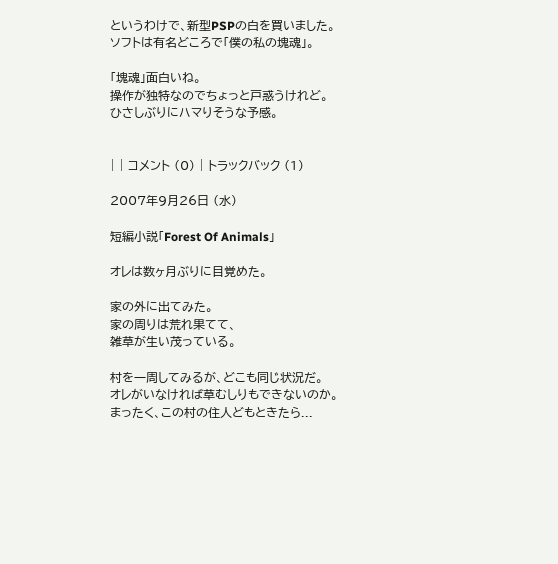というわけで、新型PSPの白を買いました。
ソフトは有名どころで「僕の私の塊魂」。

「塊魂」面白いね。
操作が独特なのでちょっと戸惑うけれど。
ひさしぶりにハマりそうな予感。


| | コメント (0) | トラックバック (1)

2007年9月26日 (水)

短編小説「Forest Of Animals」

オレは数ヶ月ぶりに目覚めた。

家の外に出てみた。
家の周りは荒れ果てて、
雑草が生い茂っている。

村を一周してみるが、どこも同じ状況だ。
オレがいなければ草むしりもできないのか。
まったく、この村の住人どもときたら...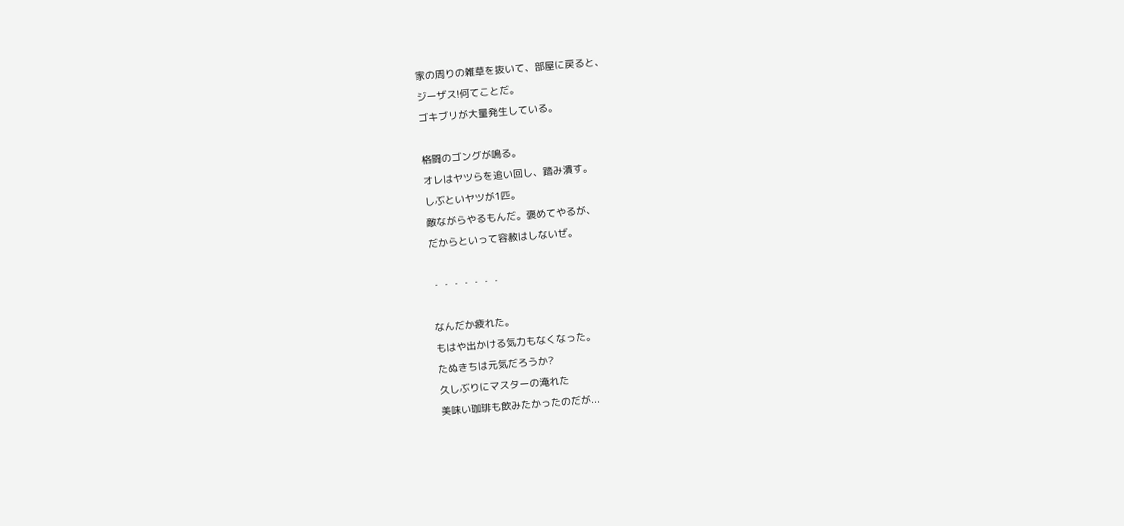家の周りの雑草を抜いて、部屋に戻ると、
ジーザス!何てことだ。
ゴキブリが大量発生している。

格闘のゴングが鳴る。
オレはヤツらを追い回し、踏み潰す。
しぶといヤツが1匹。
敵ながらやるもんだ。褒めてやるが、
だからといって容赦はしないぜ。

・・・・・・・

なんだか疲れた。
もはや出かける気力もなくなった。
たぬきちは元気だろうか?
久しぶりにマスターの淹れた
美味い珈琲も飲みたかったのだが...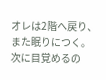オレは2階へ戻り、また眠りにつく。
次に目覚めるの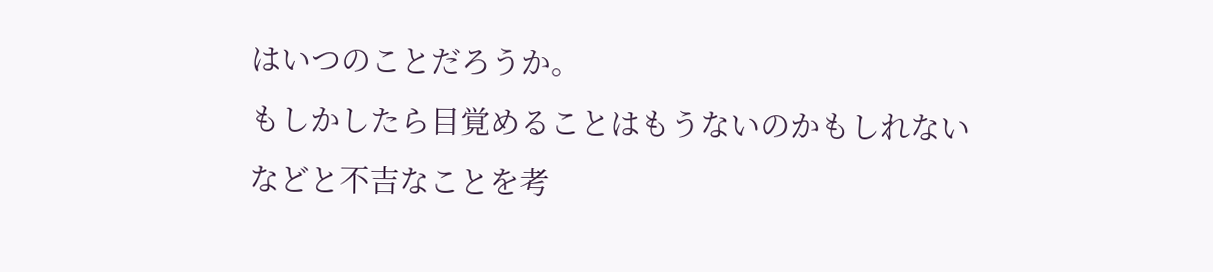はいつのことだろうか。
もしかしたら目覚めることはもうないのかもしれない
などと不吉なことを考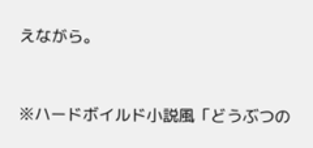えながら。


※ハードボイルド小説風「どうぶつの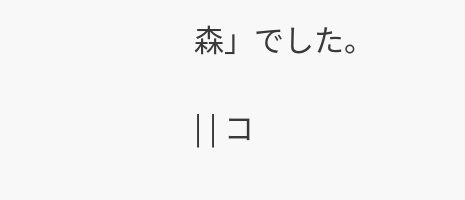森」でした。

| | コ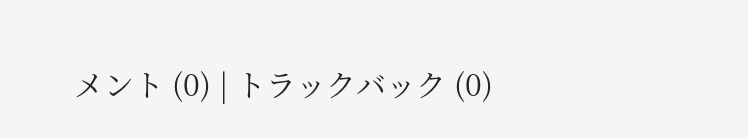メント (0) | トラックバック (0)